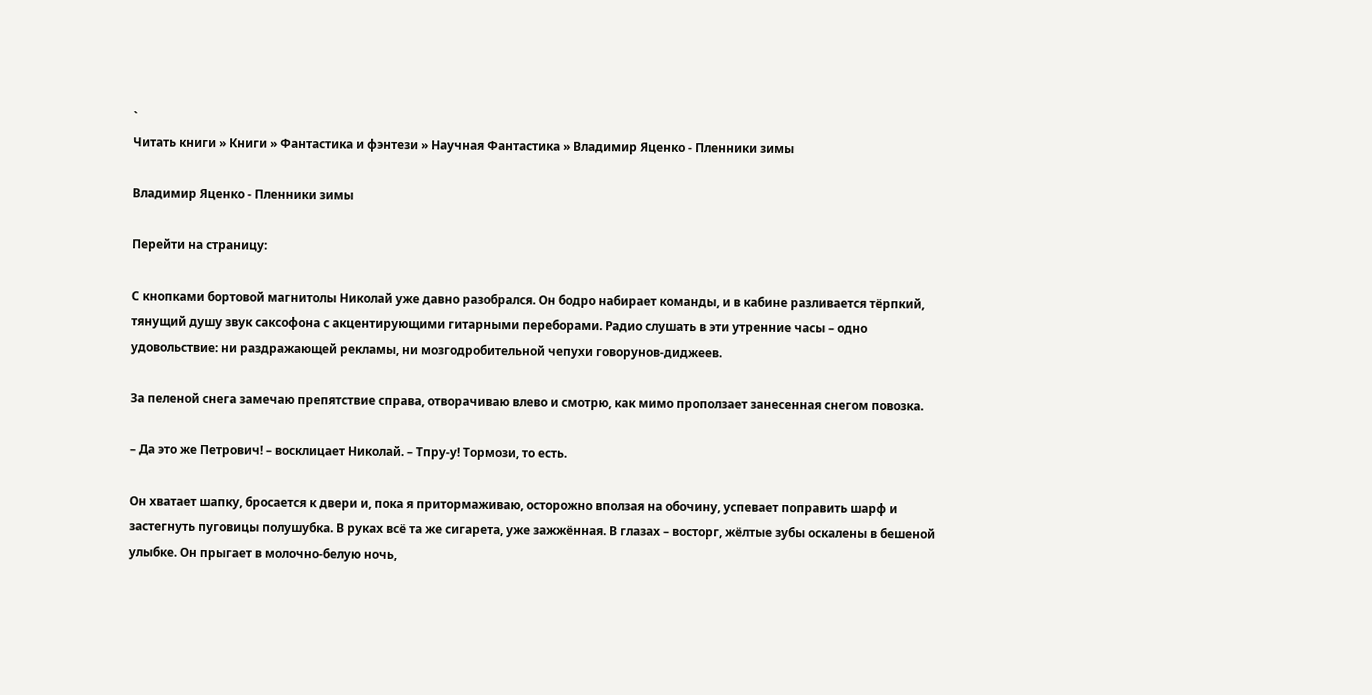`
Читать книги » Книги » Фантастика и фэнтези » Научная Фантастика » Владимир Яценко - Пленники зимы

Владимир Яценко - Пленники зимы

Перейти на страницу:

С кнопками бортовой магнитолы Николай уже давно разобрался. Он бодро набирает команды, и в кабине разливается тёрпкий, тянущий душу звук саксофона с акцентирующими гитарными переборами. Радио слушать в эти утренние часы – одно удовольствие: ни раздражающей рекламы, ни мозгодробительной чепухи говорунов-диджеев.

За пеленой снега замечаю препятствие справа, отворачиваю влево и смотрю, как мимо проползает занесенная снегом повозка.

– Да это же Петрович! – восклицает Николай. – Тпру-у! Тормози, то есть.

Он хватает шапку, бросается к двери и, пока я притормаживаю, осторожно вползая на обочину, успевает поправить шарф и застегнуть пуговицы полушубка. В руках всё та же сигарета, уже зажжённая. В глазах – восторг, жёлтые зубы оскалены в бешеной улыбке. Он прыгает в молочно-белую ночь,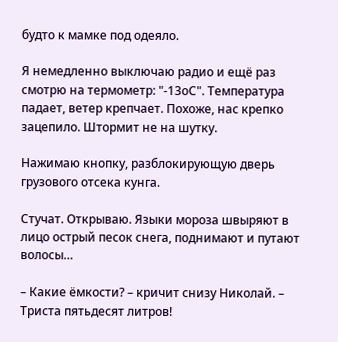будто к мамке под одеяло.

Я немедленно выключаю радио и ещё раз смотрю на термометр: "-13оС". Температура падает, ветер крепчает. Похоже, нас крепко зацепило. Штормит не на шутку.

Нажимаю кнопку, разблокирующую дверь грузового отсека кунга.

Стучат. Открываю. Языки мороза швыряют в лицо острый песок снега, поднимают и путают волосы…

– Какие ёмкости? – кричит снизу Николай. – Триста пятьдесят литров!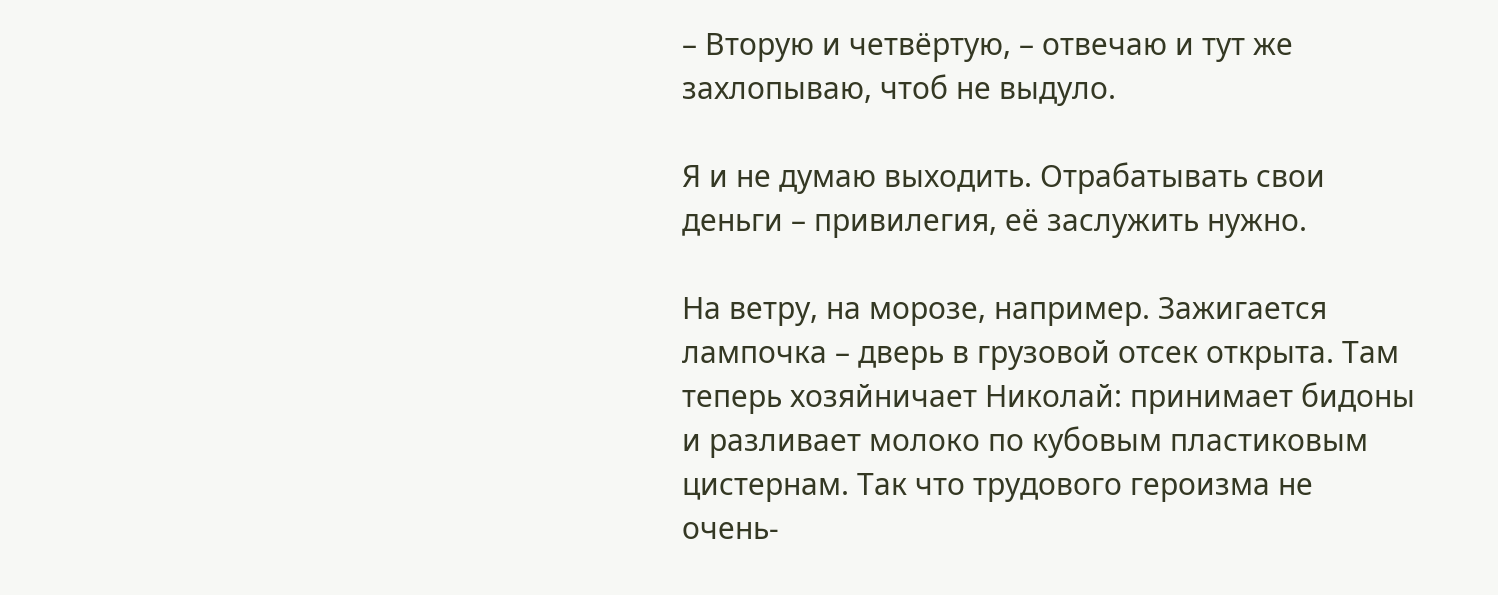– Вторую и четвёртую, – отвечаю и тут же захлопываю, чтоб не выдуло.

Я и не думаю выходить. Отрабатывать свои деньги – привилегия, её заслужить нужно.

На ветру, на морозе, например. Зажигается лампочка – дверь в грузовой отсек открыта. Там теперь хозяйничает Николай: принимает бидоны и разливает молоко по кубовым пластиковым цистернам. Так что трудового героизма не очень-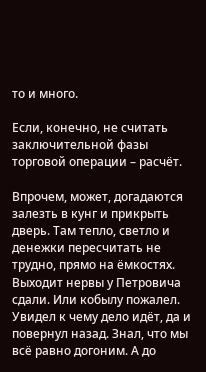то и много.

Если, конечно, не считать заключительной фазы торговой операции – расчёт.

Впрочем, может, догадаются залезть в кунг и прикрыть дверь. Там тепло, светло и денежки пересчитать не трудно, прямо на ёмкостях. Выходит нервы у Петровича сдали. Или кобылу пожалел. Увидел к чему дело идёт, да и повернул назад. Знал, что мы всё равно догоним. А до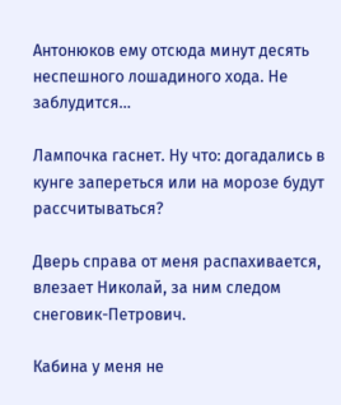Антонюков ему отсюда минут десять неспешного лошадиного хода. Не заблудится…

Лампочка гаснет. Ну что: догадались в кунге запереться или на морозе будут рассчитываться?

Дверь справа от меня распахивается, влезает Николай, за ним следом снеговик-Петрович.

Кабина у меня не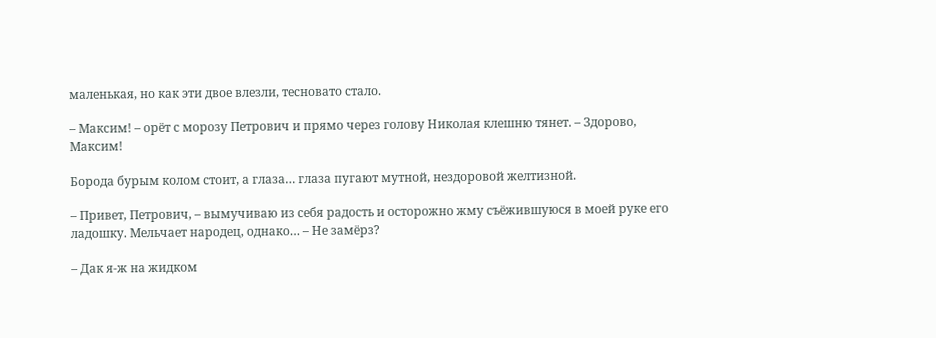маленькая, но как эти двое влезли, тесновато стало.

– Максим! – орёт с морозу Петрович и прямо через голову Николая клешню тянет. – Здорово, Максим!

Борода бурым колом стоит, а глаза… глаза пугают мутной, нездоровой желтизной.

– Привет, Петрович, – вымучиваю из себя радость и осторожно жму съёжившуюся в моей руке его ладошку. Мельчает народец, однако… – Не замёрз?

– Дак я-ж на жидком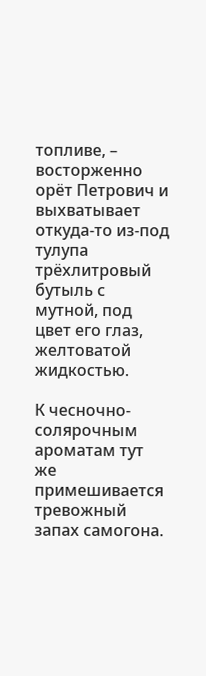топливе, – восторженно орёт Петрович и выхватывает откуда-то из-под тулупа трёхлитровый бутыль с мутной, под цвет его глаз, желтоватой жидкостью.

К чесночно-солярочным ароматам тут же примешивается тревожный запах самогона.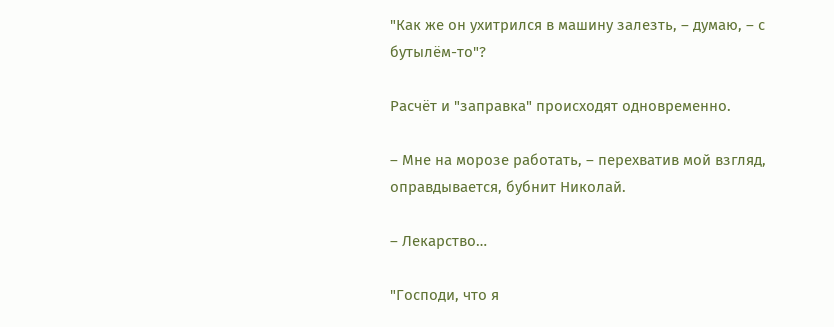"Как же он ухитрился в машину залезть, – думаю, – с бутылём-то"?

Расчёт и "заправка" происходят одновременно.

– Мне на морозе работать, – перехватив мой взгляд, оправдывается, бубнит Николай.

– Лекарство…

"Господи, что я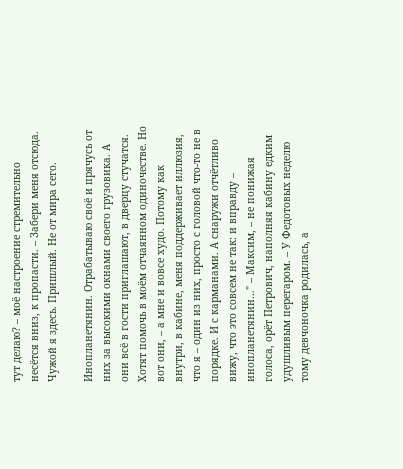тут делаю? – моё настроение стремительно несётся вниз, к пропасти. – Забери меня отсюда. Чужой я здесь. Пришлый. Не от мира сего.

Инопланетянин. Отрабатываю своё и прячусь от них за высокими окнами своего грузовика. А они всё в гости приглашают, в дверцу стучатся. Хотят помочь в моём отчаянном одиночестве. Но вот они, – а мне и вовсе худо. Потому как внутри, в кабине, меня поддерживает иллюзия, что я – один из них, просто с головой что-то не в порядке. И с карманами. А снаружи отчётливо вижу, что это совсем не так: и вправду – инопланетянин…" – Максим, – не понижая голоса, орёт Петрович, наполняя кабину едким удушливым перегаром. – У Федотовых неделю тому девчоночка родилась, а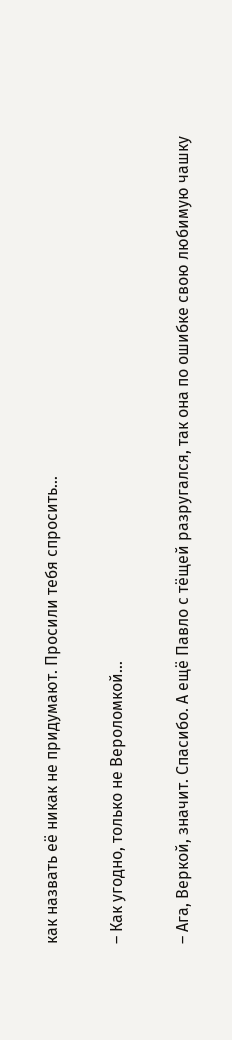как назвать её никак не придумают. Просили тебя спросить…

– Как угодно, только не Вероломкой…

– Ага, Веркой, значит. Спасибо. А ещё Павло с тёщей разругался, так она по ошибке свою любимую чашку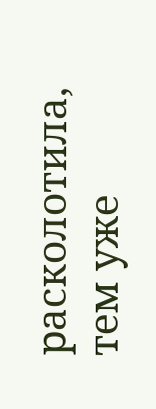расколотила, тем уже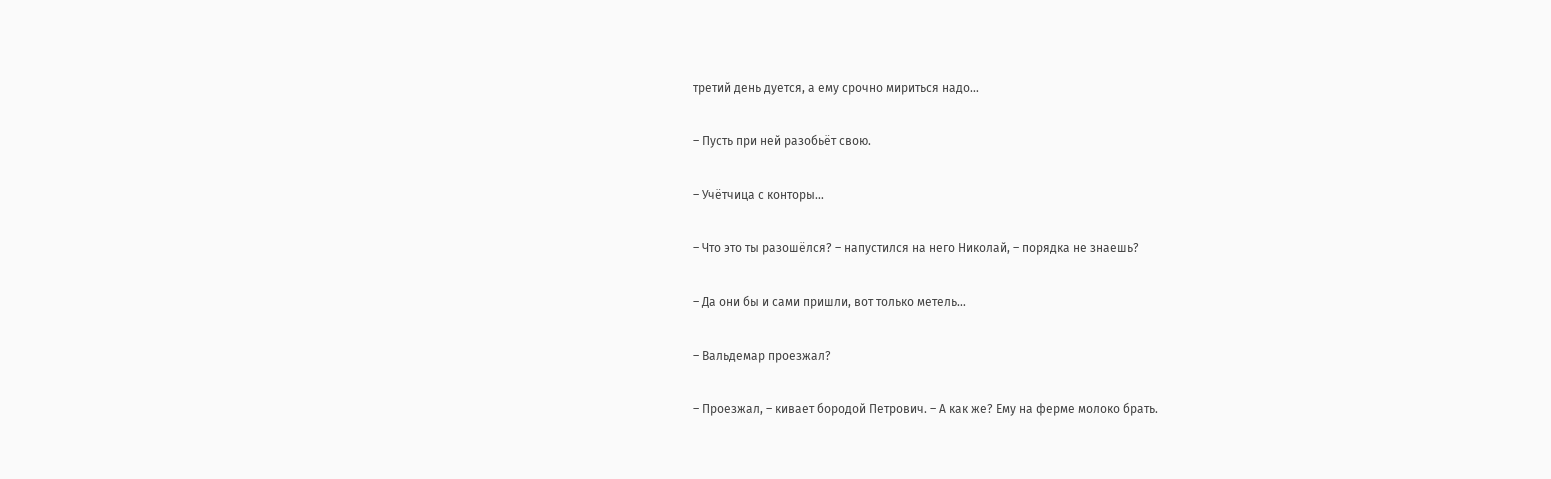третий день дуется, а ему срочно мириться надо…

– Пусть при ней разобьёт свою.

– Учётчица с конторы…

– Что это ты разошёлся? – напустился на него Николай, – порядка не знаешь?

– Да они бы и сами пришли, вот только метель…

– Вальдемар проезжал?

– Проезжал, – кивает бородой Петрович. – А как же? Ему на ферме молоко брать.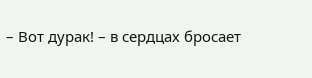– Вот дурак! – в сердцах бросает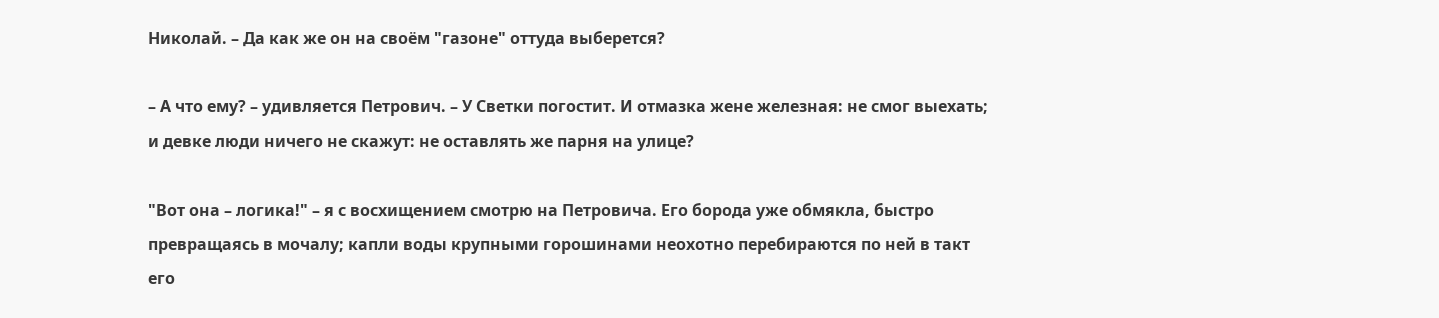Николай. – Да как же он на своём "газоне" оттуда выберется?

– А что ему? – удивляется Петрович. – У Светки погостит. И отмазка жене железная: не смог выехать; и девке люди ничего не скажут: не оставлять же парня на улице?

"Вот она – логика!" – я с восхищением смотрю на Петровича. Его борода уже обмякла, быстро превращаясь в мочалу; капли воды крупными горошинами неохотно перебираются по ней в такт его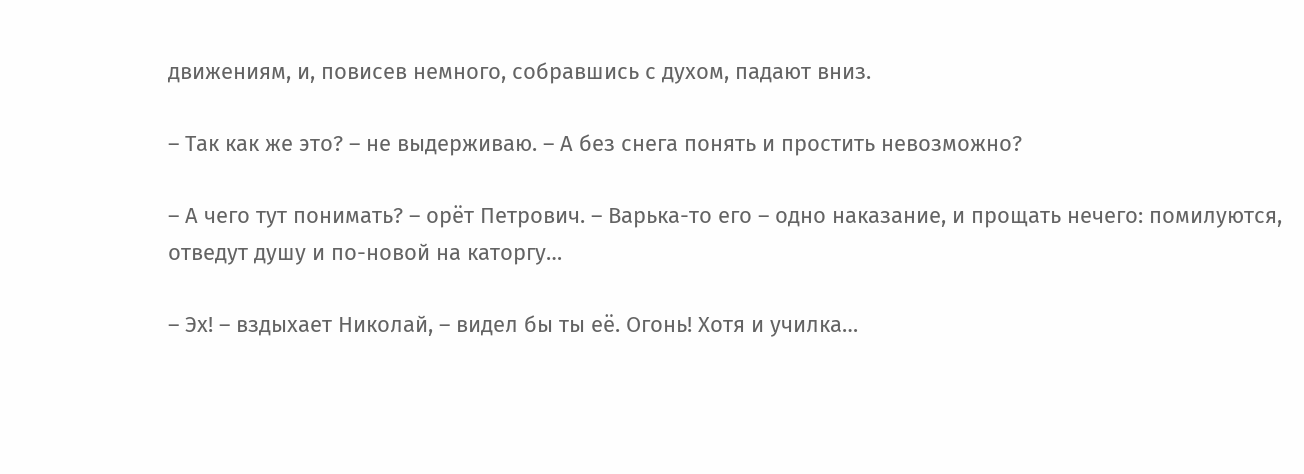движениям, и, повисев немного, собравшись с духом, падают вниз.

– Так как же это? – не выдерживаю. – А без снега понять и простить невозможно?

– А чего тут понимать? – орёт Петрович. – Варька-то его – одно наказание, и прощать нечего: помилуются, отведут душу и по-новой на каторгу…

– Эх! – вздыхает Николай, – видел бы ты её. Огонь! Хотя и училка…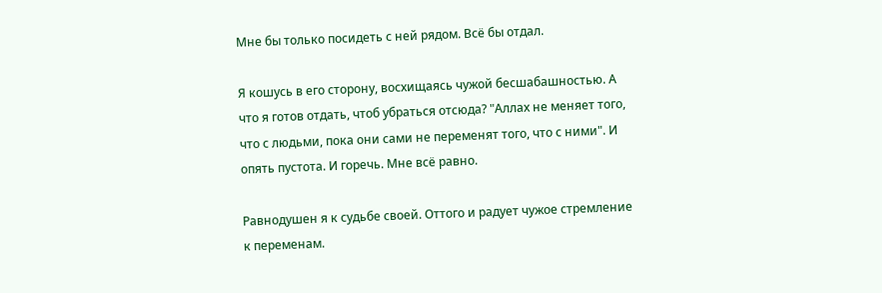Мне бы только посидеть с ней рядом. Всё бы отдал.

Я кошусь в его сторону, восхищаясь чужой бесшабашностью. А что я готов отдать, чтоб убраться отсюда? "Аллах не меняет того, что с людьми, пока они сами не переменят того, что с ними". И опять пустота. И горечь. Мне всё равно.

Равнодушен я к судьбе своей. Оттого и радует чужое стремление к переменам.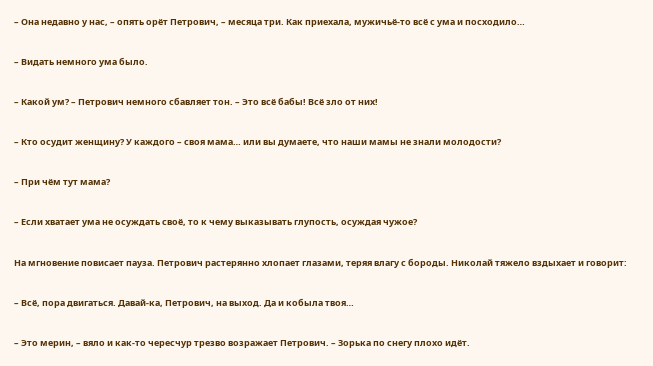– Она недавно у нас, – опять орёт Петрович, – месяца три. Как приехала, мужичьё-то всё с ума и посходило…

– Видать немного ума было.

– Какой ум? – Петрович немного сбавляет тон. – Это всё бабы! Всё зло от них!

– Кто осудит женщину? У каждого – своя мама… или вы думаете, что наши мамы не знали молодости?

– При чём тут мама?

– Если хватает ума не осуждать своё, то к чему выказывать глупость, осуждая чужое?

На мгновение повисает пауза. Петрович растерянно хлопает глазами, теряя влагу с бороды. Николай тяжело вздыхает и говорит:

– Всё, пора двигаться. Давай-ка, Петрович, на выход. Да и кобыла твоя…

– Это мерин, – вяло и как-то чересчур трезво возражает Петрович. – Зорька по снегу плохо идёт.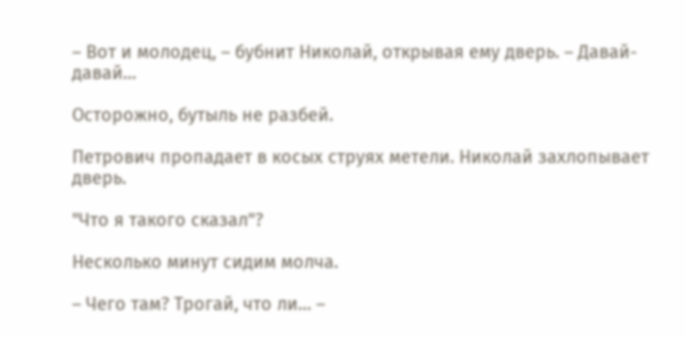– Вот и молодец, – бубнит Николай, открывая ему дверь. – Давай-давай…

Осторожно, бутыль не разбей.

Петрович пропадает в косых струях метели. Николай захлопывает дверь.

"Что я такого сказал"?

Несколько минут сидим молча.

– Чего там? Трогай, что ли… –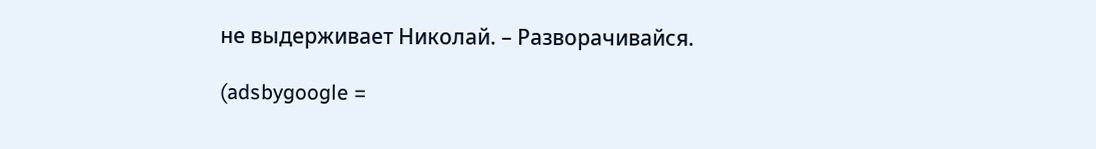не выдерживает Николай. – Разворачивайся.

(adsbygoogle =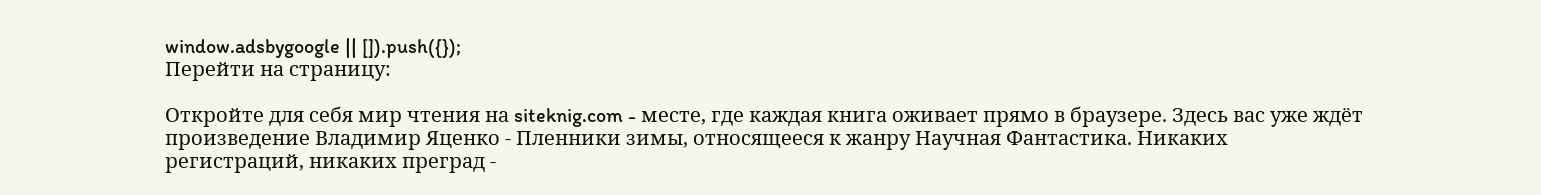window.adsbygoogle || []).push({});
Перейти на страницу:

Откройте для себя мир чтения на siteknig.com - месте, где каждая книга оживает прямо в браузере. Здесь вас уже ждёт произведение Владимир Яценко - Пленники зимы, относящееся к жанру Научная Фантастика. Никаких регистраций, никаких преград -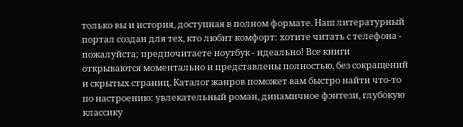только вы и история, доступная в полном формате. Наш литературный портал создан для тех, кто любит комфорт: хотите читать с телефона - пожалуйста; предпочитаете ноутбук - идеально! Все книги открываются моментально и представлены полностью, без сокращений и скрытых страниц. Каталог жанров поможет вам быстро найти что-то по настроению: увлекательный роман, динамичное фэнтези, глубокую классику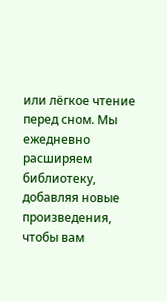или лёгкое чтение перед сном. Мы ежедневно расширяем библиотеку, добавляя новые произведения, чтобы вам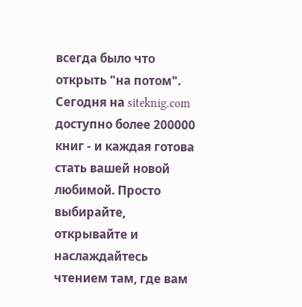всегда было что открыть "на потом". Сегодня на siteknig.com доступно более 200000 книг - и каждая готова стать вашей новой любимой. Просто выбирайте, открывайте и наслаждайтесь чтением там, где вам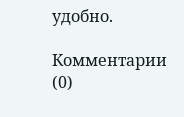удобно.

Комментарии (0)